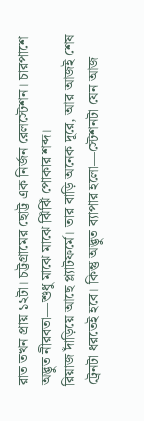রাত তখন প্রায় ১২টা। চট্টগ্রামের ছোট্ট এক নির্জন রেলস্টেশন। চারপাশে অদ্ভুত নীরবতা—শুধু মাঝে মাঝে ঝিঁঝিঁ পোকার শব্দ।
রিয়াজ দাঁড়িয়ে আছে প্ল্যাটফর্মে। তার বাড়ি অনেক দূরে, আর আজই শেষ ট্রেনটা ধরতেই হবে। কিন্তু অদ্ভুত ব্যাপার হলো—স্টেশনটা যেন আজ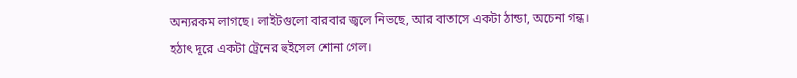অন্যরকম লাগছে। লাইটগুলো বারবার জ্বলে নিভছে, আর বাতাসে একটা ঠান্ডা, অচেনা গন্ধ।
হঠাৎ দূরে একটা ট্রেনের হুইসেল শোনা গেল।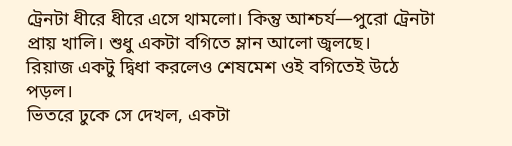ট্রেনটা ধীরে ধীরে এসে থামলো। কিন্তু আশ্চর্য—পুরো ট্রেনটা প্রায় খালি। শুধু একটা বগিতে ম্লান আলো জ্বলছে।
রিয়াজ একটু দ্বিধা করলেও শেষমেশ ওই বগিতেই উঠে পড়ল।
ভিতরে ঢুকে সে দেখল, একটা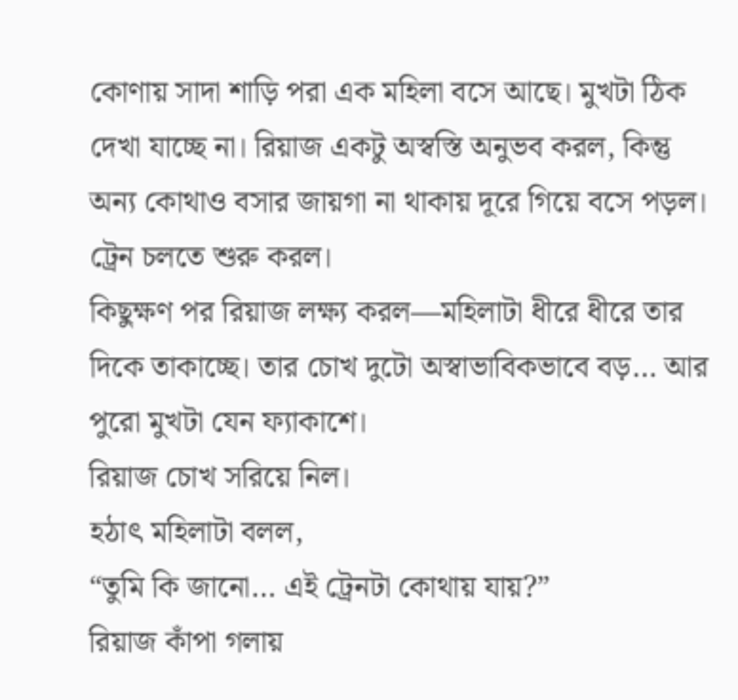কোণায় সাদা শাড়ি পরা এক মহিলা বসে আছে। মুখটা ঠিক দেখা যাচ্ছে না। রিয়াজ একটু অস্বস্তি অনুভব করল, কিন্তু অন্য কোথাও বসার জায়গা না থাকায় দূরে গিয়ে বসে পড়ল।
ট্রেন চলতে শুরু করল।
কিছুক্ষণ পর রিয়াজ লক্ষ্য করল—মহিলাটা ধীরে ধীরে তার দিকে তাকাচ্ছে। তার চোখ দুটো অস্বাভাবিকভাবে বড়… আর পুরো মুখটা যেন ফ্যাকাশে।
রিয়াজ চোখ সরিয়ে নিল।
হঠাৎ মহিলাটা বলল,
“তুমি কি জানো… এই ট্রেনটা কোথায় যায়?”
রিয়াজ কাঁপা গলায়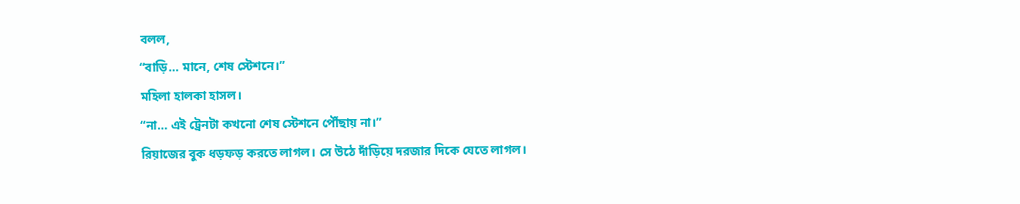বলল,
“বাড়ি… মানে, শেষ স্টেশনে।”
মহিলা হালকা হাসল।
“না… এই ট্রেনটা কখনো শেষ স্টেশনে পৌঁছায় না।”
রিয়াজের বুক ধড়ফড় করতে লাগল। সে উঠে দাঁড়িয়ে দরজার দিকে যেতে লাগল।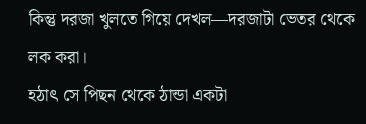কিন্তু দরজা খুলতে গিয়ে দেখল—দরজাটা ভেতর থেকে লক করা।
হঠাৎ সে পিছন থেকে ঠান্ডা একটা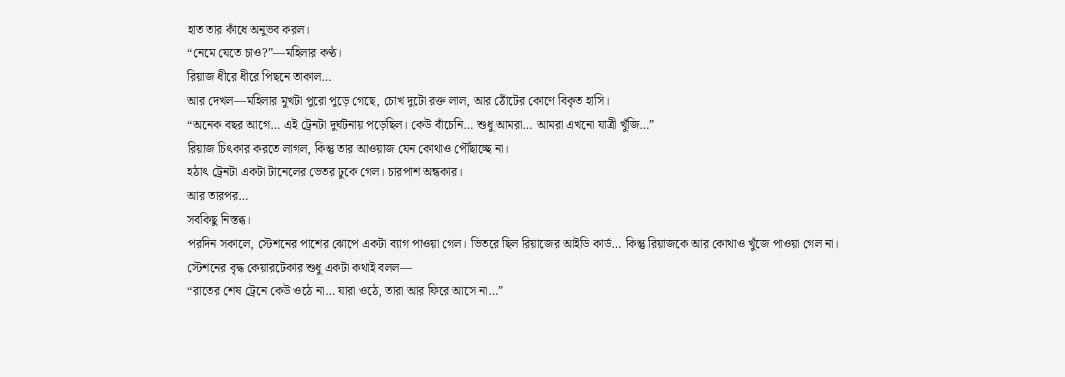হাত তার কাঁধে অনুভব করল।
“নেমে যেতে চাও?”—মহিলার কণ্ঠ।
রিয়াজ ধীরে ধীরে পিছনে তাকাল…
আর দেখল—মহিলার মুখটা পুরো পুড়ে গেছে, চোখ দুটো রক্ত লাল, আর ঠোঁটের কোণে বিকৃত হাসি।
“অনেক বছর আগে… এই ট্রেনটা দুর্ঘটনায় পড়েছিল। কেউ বাঁচেনি… শুধু আমরা… আমরা এখনো যাত্রী খুঁজি…”
রিয়াজ চিৎকার করতে লাগল, কিন্তু তার আওয়াজ যেন কোথাও পৌঁছাচ্ছে না।
হঠাৎ ট্রেনটা একটা টানেলের ভেতর ঢুকে গেল। চারপাশ অন্ধকার।
আর তারপর…
সবকিছু নিস্তব্ধ।
পরদিন সকালে, স্টেশনের পাশের ঝোপে একটা ব্যাগ পাওয়া গেল। ভিতরে ছিল রিয়াজের আইডি কার্ড… কিন্তু রিয়াজকে আর কোথাও খুঁজে পাওয়া গেল না।
স্টেশনের বৃদ্ধ কেয়ারটেকার শুধু একটা কথাই বলল—
“রাতের শেষ ট্রেনে কেউ ওঠে না… যারা ওঠে, তারা আর ফিরে আসে না…”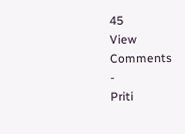45
View
Comments
-
Priti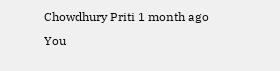Chowdhury Priti 1 month ago
You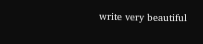write very beautiful